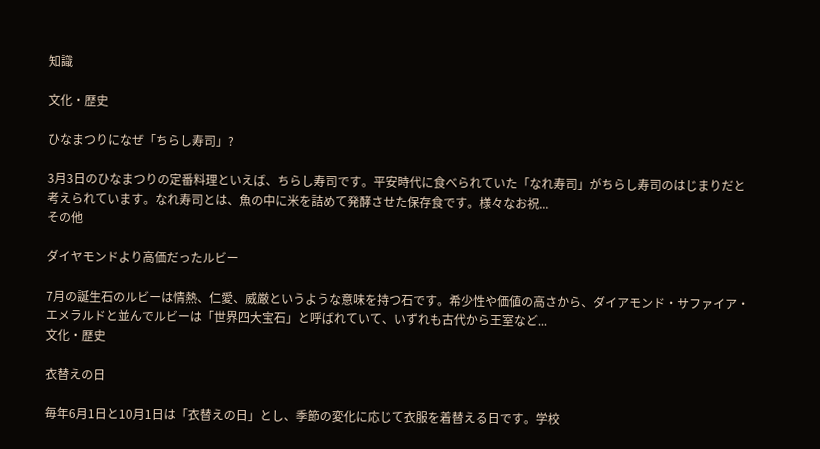知識

文化・歴史

ひなまつりになぜ「ちらし寿司」?

3月3日のひなまつりの定番料理といえば、ちらし寿司です。平安時代に食べられていた「なれ寿司」がちらし寿司のはじまりだと考えられています。なれ寿司とは、魚の中に米を詰めて発酵させた保存食です。様々なお祝...
その他

ダイヤモンドより高価だったルビー

7月の誕生石のルビーは情熱、仁愛、威厳というような意味を持つ石です。希少性や価値の高さから、ダイアモンド・サファイア・エメラルドと並んでルビーは「世界四大宝石」と呼ばれていて、いずれも古代から王室など...
文化・歴史

衣替えの日

毎年6月1日と10月1日は「衣替えの日」とし、季節の変化に応じて衣服を着替える日です。学校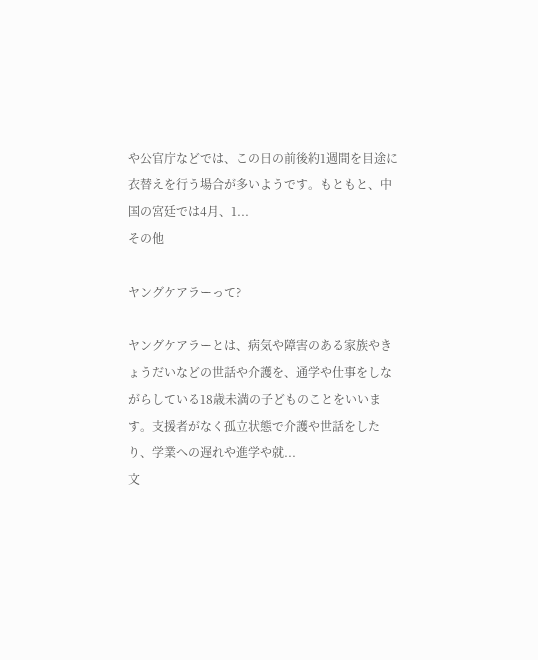や公官庁などでは、この日の前後約1週間を目途に衣替えを行う場合が多いようです。もともと、中国の宮廷では4月、1...
その他

ヤングケアラーって?

ヤングケアラーとは、病気や障害のある家族やきょうだいなどの世話や介護を、通学や仕事をしながらしている18歳未満の子どものことをいいます。支援者がなく孤立状態で介護や世話をしたり、学業への遅れや進学や就...
文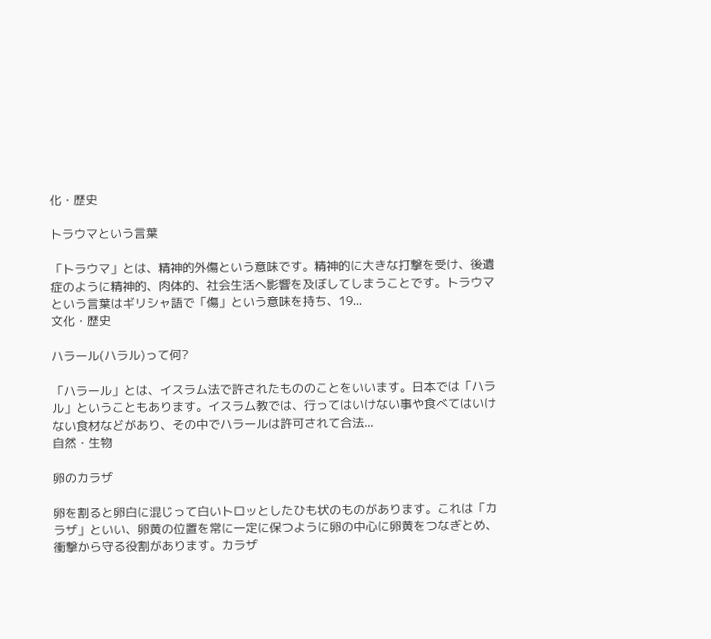化・歴史

トラウマという言葉

「トラウマ」とは、精神的外傷という意味です。精神的に大きな打撃を受け、後遺症のように精神的、肉体的、社会生活へ影響を及ぼしてしまうことです。トラウマという言葉はギリシャ語で「傷」という意味を持ち、19...
文化・歴史

ハラール(ハラル)って何?

「ハラール」とは、イスラム法で許されたもののことをいいます。日本では「ハラル」ということもあります。イスラム教では、行ってはいけない事や食べてはいけない食材などがあり、その中でハラールは許可されて合法...
自然・生物

卵のカラザ

卵を割ると卵白に混じって白いトロッとしたひも状のものがあります。これは「カラザ」といい、卵黄の位置を常に一定に保つように卵の中心に卵黄をつなぎとめ、衝撃から守る役割があります。カラザ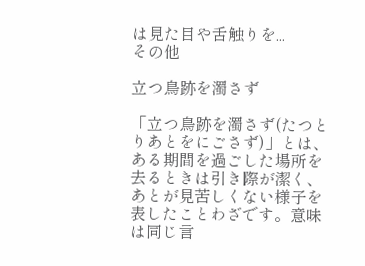は見た目や舌触りを...
その他

立つ鳥跡を濁さず

「立つ鳥跡を濁さず(たつとりあとをにごさず)」とは、ある期間を過ごした場所を去るときは引き際が潔く、あとが見苦しくない様子を表したことわざです。意味は同じ言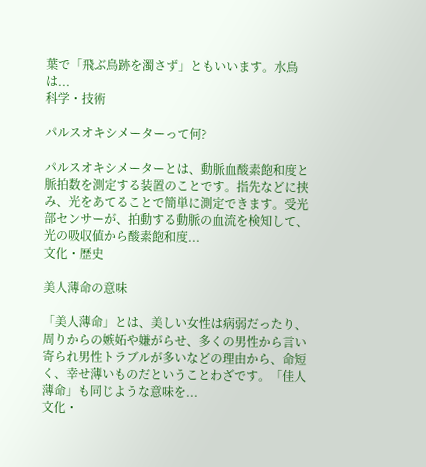葉で「飛ぶ鳥跡を濁さず」ともいいます。水鳥は...
科学・技術

パルスオキシメーターって何?

パルスオキシメーターとは、動脈血酸素飽和度と脈拍数を測定する装置のことです。指先などに挟み、光をあてることで簡単に測定できます。受光部センサーが、拍動する動脈の血流を検知して、光の吸収値から酸素飽和度...
文化・歴史

美人薄命の意味

「美人薄命」とは、美しい女性は病弱だったり、周りからの嫉妬や嫌がらせ、多くの男性から言い寄られ男性トラブルが多いなどの理由から、命短く、幸せ薄いものだということわざです。「佳人薄命」も同じような意味を...
文化・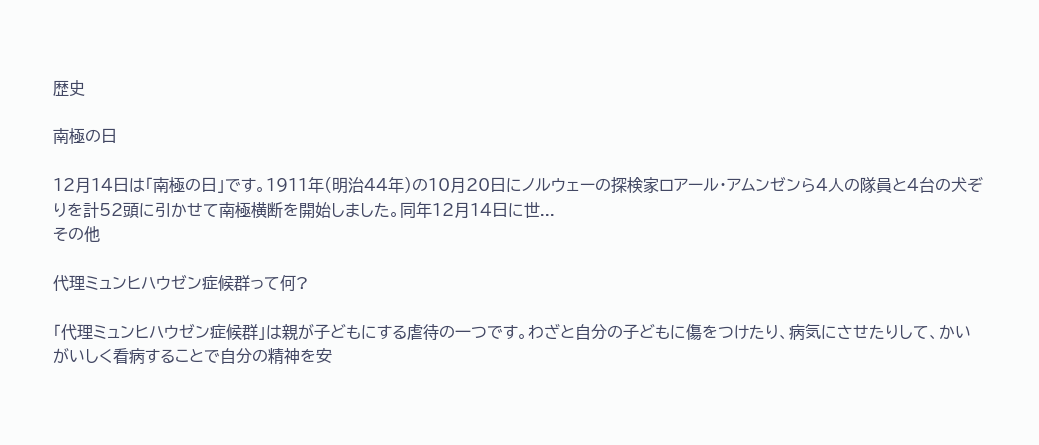歴史

南極の日

12月14日は「南極の日」です。1911年(明治44年)の10月20日にノルウェーの探検家ロアール・アムンゼンら4人の隊員と4台の犬ぞりを計52頭に引かせて南極横断を開始しました。同年12月14日に世...
その他

代理ミュンヒハウゼン症候群って何?

「代理ミュンヒハウゼン症候群」は親が子どもにする虐待の一つです。わざと自分の子どもに傷をつけたり、病気にさせたりして、かいがいしく看病することで自分の精神を安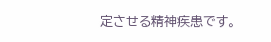定させる精神疾患です。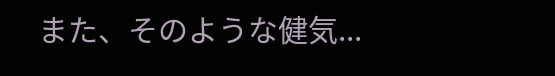また、そのような健気...